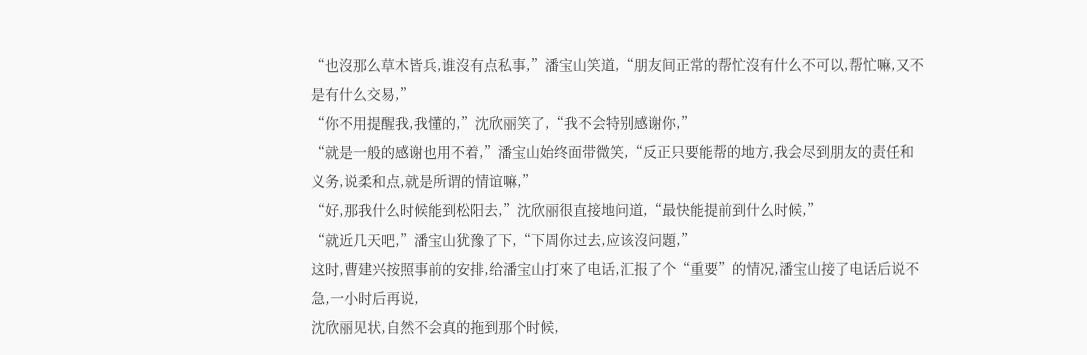“也沒那么草木皆兵,谁沒有点私事,”潘宝山笑道,“朋友间正常的帮忙沒有什么不可以,帮忙嘛,又不是有什么交易,”
“你不用提醒我,我懂的,”沈欣丽笑了,“我不会特别感谢你,”
“就是一般的感谢也用不着,”潘宝山始终面带微笑,“反正只要能帮的地方,我会尽到朋友的责任和义务,说柔和点,就是所谓的情谊嘛,”
“好,那我什么时候能到松阳去,”沈欣丽很直接地问道,“最快能提前到什么时候,”
“就近几天吧,”潘宝山犹豫了下,“下周你过去,应该沒问題,”
这时,曹建兴按照事前的安排,给潘宝山打來了电话,汇报了个“重要”的情况,潘宝山接了电话后说不急,一小时后再说,
沈欣丽见状,自然不会真的拖到那个时候,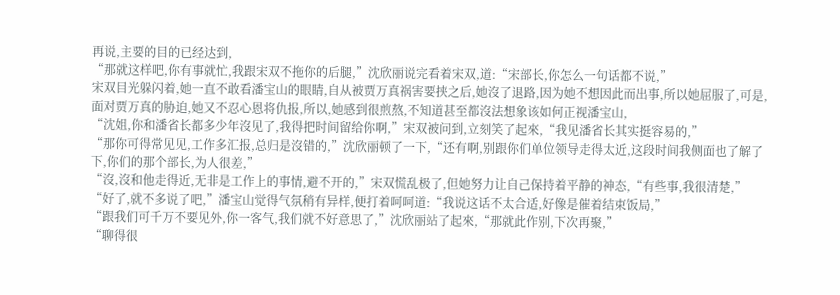再说,主要的目的已经达到,
“那就这样吧,你有事就忙,我跟宋双不拖你的后腿,”沈欣丽说完看着宋双,道:“宋部长,你怎么一句话都不说,”
宋双目光躲闪着,她一直不敢看潘宝山的眼睛,自从被贾万真祸害要挟之后,她沒了退路,因为她不想因此而出事,所以她屈服了,可是,面对贾万真的胁迫,她又不忍心恩将仇报,所以,她感到很煎熬,不知道甚至都沒法想象该如何正视潘宝山,
“沈姐,你和潘省长都多少年沒见了,我得把时间留给你啊,”宋双被问到,立刻笑了起來,“我见潘省长其实挺容易的,”
“那你可得常见见,工作多汇报,总归是沒错的,”沈欣丽顿了一下,“还有啊,别跟你们单位领导走得太近,这段时间我侧面也了解了下,你们的那个部长,为人很差,”
“沒,沒和他走得近,无非是工作上的事情,避不开的,”宋双慌乱极了,但她努力让自己保持着平静的神态,“有些事,我很清楚,”
“好了,就不多说了吧,”潘宝山觉得气氛稍有异样,便打着呵呵道:“我说这话不太合适,好像是催着结束饭局,”
“跟我们可千万不要见外,你一客气,我们就不好意思了,”沈欣丽站了起來,“那就此作别,下次再聚,”
“聊得很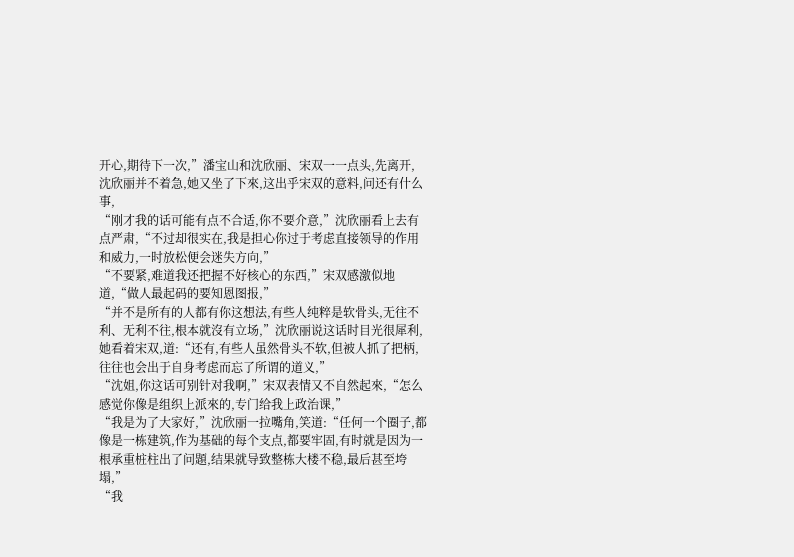开心,期待下一次,”潘宝山和沈欣丽、宋双一一点头,先离开,
沈欣丽并不着急,她又坐了下來,这出乎宋双的意料,问还有什么事,
“刚才我的话可能有点不合适,你不要介意,”沈欣丽看上去有点严肃,“不过却很实在,我是担心你过于考虑直接领导的作用和威力,一时放松便会迷失方向,”
“不要紧,难道我还把握不好核心的东西,”宋双感激似地道,“做人最起码的要知恩图报,”
“并不是所有的人都有你这想法,有些人纯粹是软骨头,无往不利、无利不往,根本就沒有立场,”沈欣丽说这话时目光很犀利,她看着宋双,道:“还有,有些人虽然骨头不软,但被人抓了把柄,往往也会出于自身考虑而忘了所谓的道义,”
“沈姐,你这话可别针对我啊,”宋双表情又不自然起來,“怎么感觉你像是组织上派來的,专门给我上政治课,”
“我是为了大家好,”沈欣丽一拉嘴角,笑道:“任何一个圈子,都像是一栋建筑,作为基础的每个支点,都要牢固,有时就是因为一根承重桩柱出了问題,结果就导致整栋大楼不稳,最后甚至垮塌,”
“我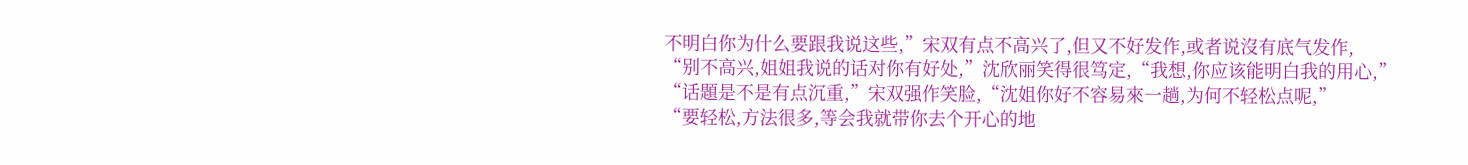不明白你为什么要跟我说这些,”宋双有点不高兴了,但又不好发作,或者说沒有底气发作,
“别不高兴,姐姐我说的话对你有好处,”沈欣丽笑得很笃定,“我想,你应该能明白我的用心,”
“话題是不是有点沉重,”宋双强作笑脸,“沈姐你好不容易來一趟,为何不轻松点呢,”
“要轻松,方法很多,等会我就带你去个开心的地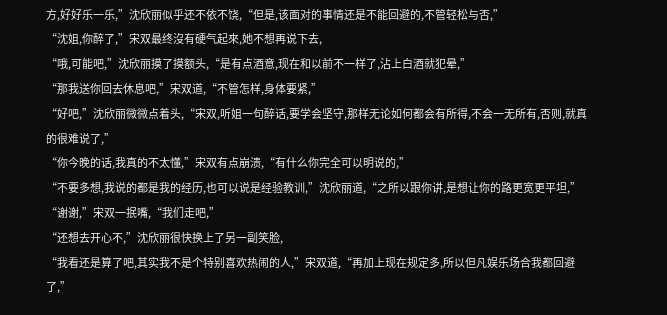方,好好乐一乐,”沈欣丽似乎还不依不饶,“但是,该面对的事情还是不能回避的,不管轻松与否,”
“沈姐,你醉了,”宋双最终沒有硬气起來,她不想再说下去,
“哦,可能吧,”沈欣丽摸了摸额头,“是有点酒意,现在和以前不一样了,沾上白酒就犯晕,”
“那我送你回去休息吧,”宋双道,“不管怎样,身体要紧,”
“好吧,”沈欣丽微微点着头,“宋双,听姐一句醉话,要学会坚守,那样无论如何都会有所得,不会一无所有,否则,就真的很难说了,”
“你今晚的话,我真的不太懂,”宋双有点崩溃,“有什么你完全可以明说的,”
“不要多想,我说的都是我的经历,也可以说是经验教训,”沈欣丽道,“之所以跟你讲,是想让你的路更宽更平坦,”
“谢谢,”宋双一抿嘴,“我们走吧,”
“还想去开心不,”沈欣丽很快换上了另一副笑脸,
“我看还是算了吧,其实我不是个特别喜欢热闹的人,”宋双道,“再加上现在规定多,所以但凡娱乐场合我都回避了,”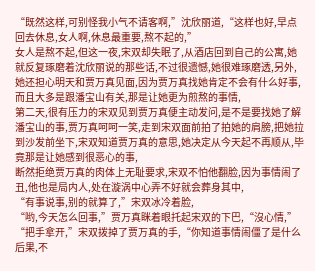“既然这样,可别怪我小气不请客啊,”沈欣丽道,“这样也好,早点回去休息,女人啊,休息最重要,熬不起的,”
女人是熬不起,但这一夜,宋双却失眠了,从酒店回到自己的公寓,她就反复琢磨着沈欣丽说的那些话,不过很遗憾,她很难琢磨透,另外,她还担心明天和贾万真见面,因为贾万真找她肯定不会有什么好事,而且大多是跟潘宝山有关,那是让她更为煎熬的事情,
第二天,很有压力的宋双见到贾万真便主动发问,是不是要找她了解潘宝山的事,贾万真呵呵一笑,走到宋双面前拍了拍她的肩膀,把她拉到沙发前坐下,宋双知道贾万真的意思,她决定从今天起不再顺从,毕竟那是让她感到很恶心的事,
断然拒绝贾万真的肉体上无耻要求,宋双不怕他翻脸,因为事情闹了丑,他也是局内人,处在漩涡中心弄不好就会葬身其中,
“有事说事,别的就算了,”宋双冰冷着脸,
“哟,今天怎么回事,”贾万真眯着眼托起宋双的下巴,“沒心情,”
“把手拿开,”宋双拨掉了贾万真的手,“你知道事情闹僵了是什么后果,不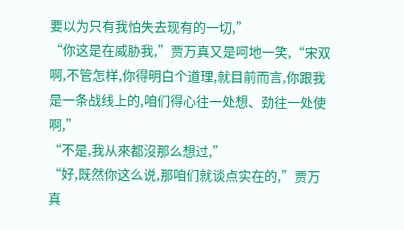要以为只有我怕失去现有的一切,”
“你这是在威胁我,”贾万真又是呵地一笑,“宋双啊,不管怎样,你得明白个道理,就目前而言,你跟我是一条战线上的,咱们得心往一处想、劲往一处使啊,”
“不是,我从來都沒那么想过,”
“好,既然你这么说,那咱们就谈点实在的,”贾万真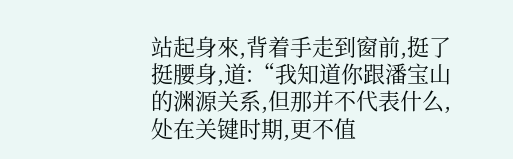站起身來,背着手走到窗前,挺了挺腰身,道:“我知道你跟潘宝山的渊源关系,但那并不代表什么,处在关键时期,更不值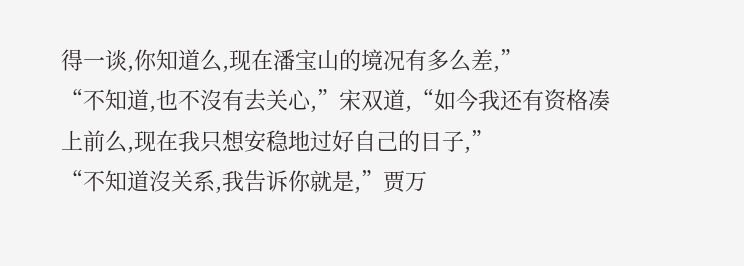得一谈,你知道么,现在潘宝山的境况有多么差,”
“不知道,也不沒有去关心,”宋双道,“如今我还有资格凑上前么,现在我只想安稳地过好自己的日子,”
“不知道沒关系,我告诉你就是,”贾万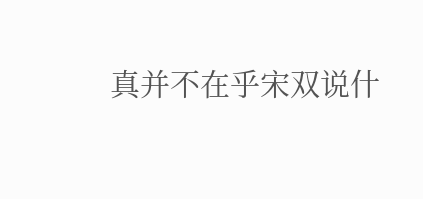真并不在乎宋双说什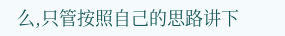么,只管按照自己的思路讲下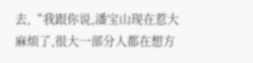去,“我跟你说,潘宝山现在惹大麻烦了,很大一部分人都在想方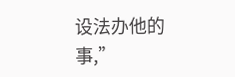设法办他的事,”